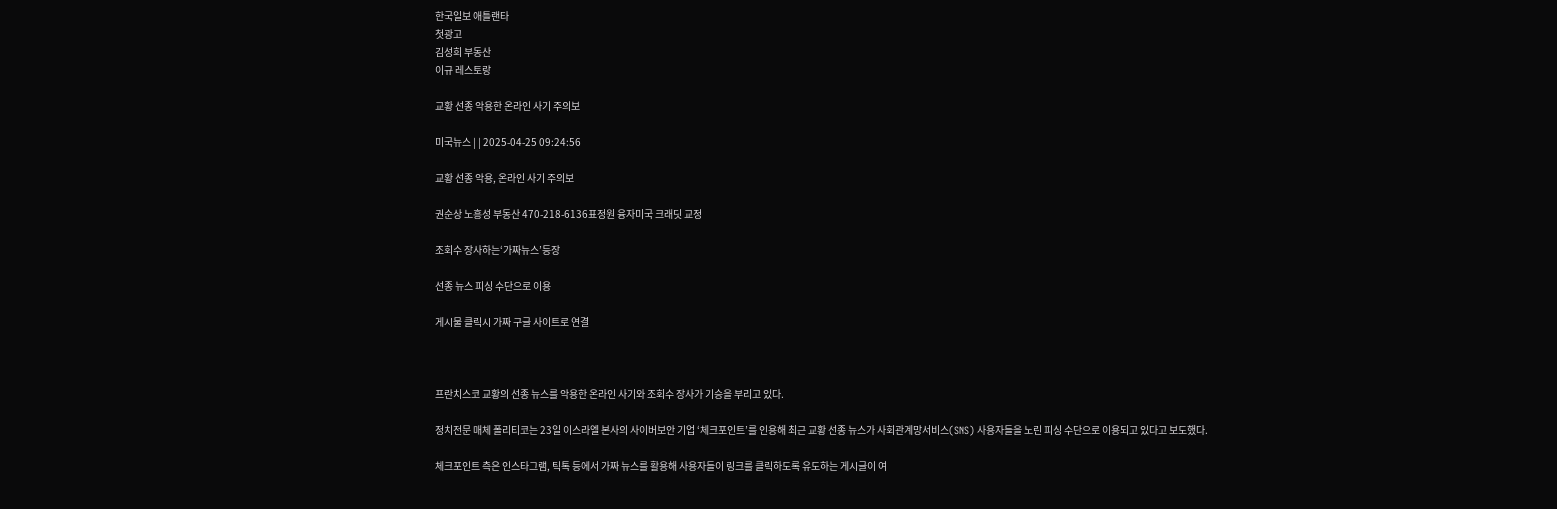한국일보 애틀랜타
첫광고
김성희 부동산
이규 레스토랑

교황 선종 악용한 온라인 사기 주의보

미국뉴스 | | 2025-04-25 09:24:56

교황 선종 악용, 온라인 사기 주의보

권순상 노흥성 부동산 470-218-6136표정원 융자미국 크래딧 교정

조회수 장사하는‘가짜뉴스’등장

선종 뉴스 피싱 수단으로 이용

게시물 클릭시 가짜 구글 사이트로 연결



프란치스코 교황의 선종 뉴스를 악용한 온라인 사기와 조회수 장사가 기승을 부리고 있다.

정치전문 매체 폴리티코는 23일 이스라엘 본사의 사이버보안 기업 ‘체크포인트’를 인용해 최근 교황 선종 뉴스가 사회관계망서비스(SNS) 사용자들을 노린 피싱 수단으로 이용되고 있다고 보도했다.

체크포인트 측은 인스타그램, 틱톡 등에서 가짜 뉴스를 활용해 사용자들이 링크를 클릭하도록 유도하는 게시글이 여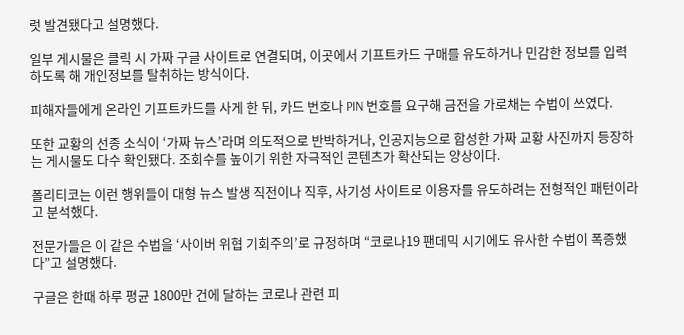럿 발견됐다고 설명했다.

일부 게시물은 클릭 시 가짜 구글 사이트로 연결되며, 이곳에서 기프트카드 구매를 유도하거나 민감한 정보를 입력하도록 해 개인정보를 탈취하는 방식이다.

피해자들에게 온라인 기프트카드를 사게 한 뒤, 카드 번호나 PIN 번호를 요구해 금전을 가로채는 수법이 쓰였다.

또한 교황의 선종 소식이 ‘가짜 뉴스’라며 의도적으로 반박하거나, 인공지능으로 합성한 가짜 교황 사진까지 등장하는 게시물도 다수 확인됐다. 조회수를 높이기 위한 자극적인 콘텐츠가 확산되는 양상이다.

폴리티코는 이런 행위들이 대형 뉴스 발생 직전이나 직후, 사기성 사이트로 이용자를 유도하려는 전형적인 패턴이라고 분석했다.

전문가들은 이 같은 수법을 ‘사이버 위협 기회주의’로 규정하며 “코로나19 팬데믹 시기에도 유사한 수법이 폭증했다”고 설명했다.

구글은 한때 하루 평균 1800만 건에 달하는 코로나 관련 피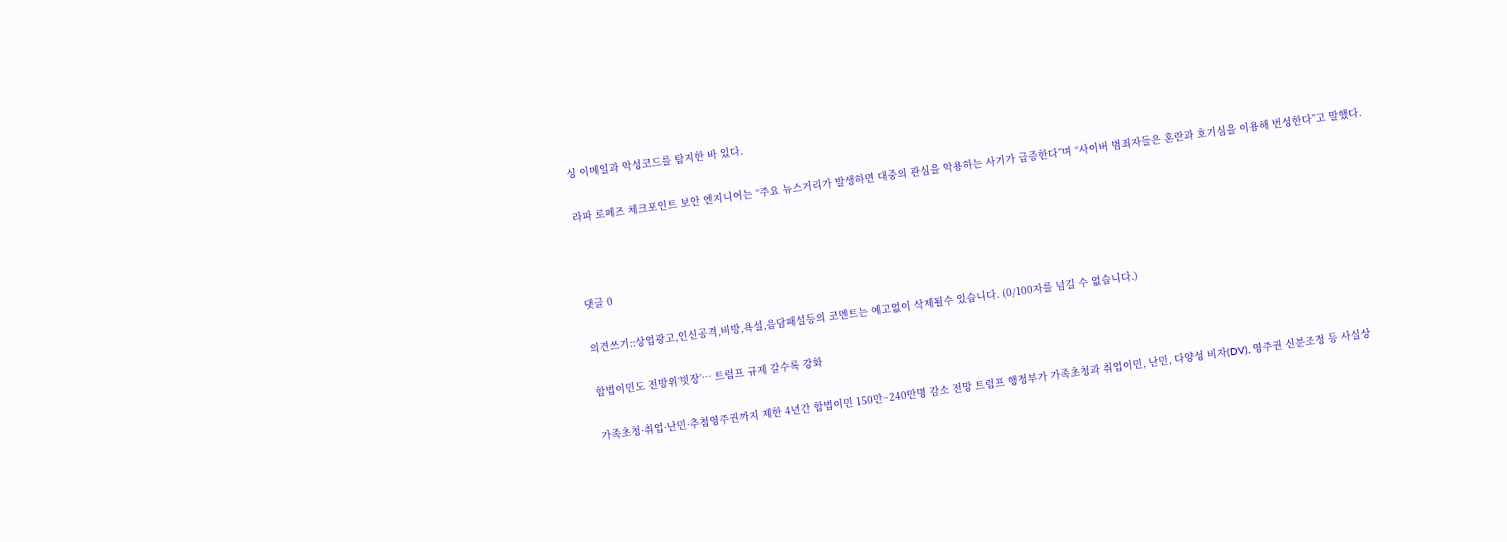싱 이메일과 악성코드를 탐지한 바 있다.

라파 로페즈 체크포인트 보안 엔지니어는 “주요 뉴스거리가 발생하면 대중의 관심을 악용하는 사기가 급증한다”며 “사이버 범죄자들은 혼란과 호기심을 이용해 번성한다”고 말했다.



댓글 0

의견쓰기::상업광고,인신공격,비방,욕설,음담패설등의 코멘트는 예고없이 삭제될수 있습니다. (0/100자를 넘길 수 없습니다.)

합법이민도 전방위‘빗장’… 트럼프 규제 갈수록 강화

가족초청·취업·난민·추첨영주권까지 제한 4년간 합법이민 150만~240만명 감소 전망 트럼프 행정부가 가족초청과 취업이민, 난민, 다양성 비자(DV), 영주권 신분조정 등 사실상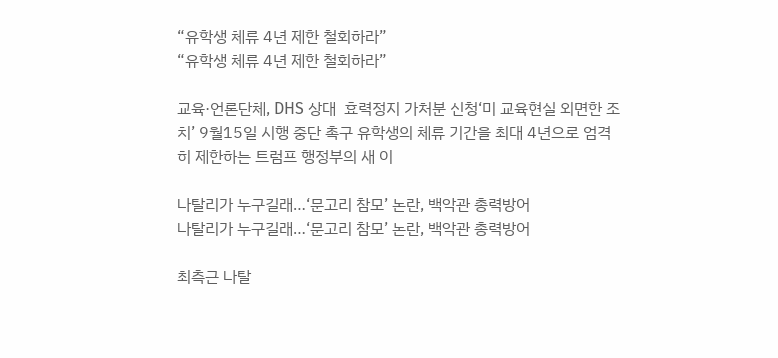“유학생 체류 4년 제한 철회하라”
“유학생 체류 4년 제한 철회하라”

교육·언론단체, DHS 상대  효력정지 가처분 신청‘미 교육현실 외면한 조치’ 9월15일 시행 중단 촉구 유학생의 체류 기간을 최대 4년으로 엄격히 제한하는 트럼프 행정부의 새 이

나탈리가 누구길래…‘문고리 참모’ 논란, 백악관 총력방어
나탈리가 누구길래…‘문고리 참모’ 논란, 백악관 총력방어

최측근 나탈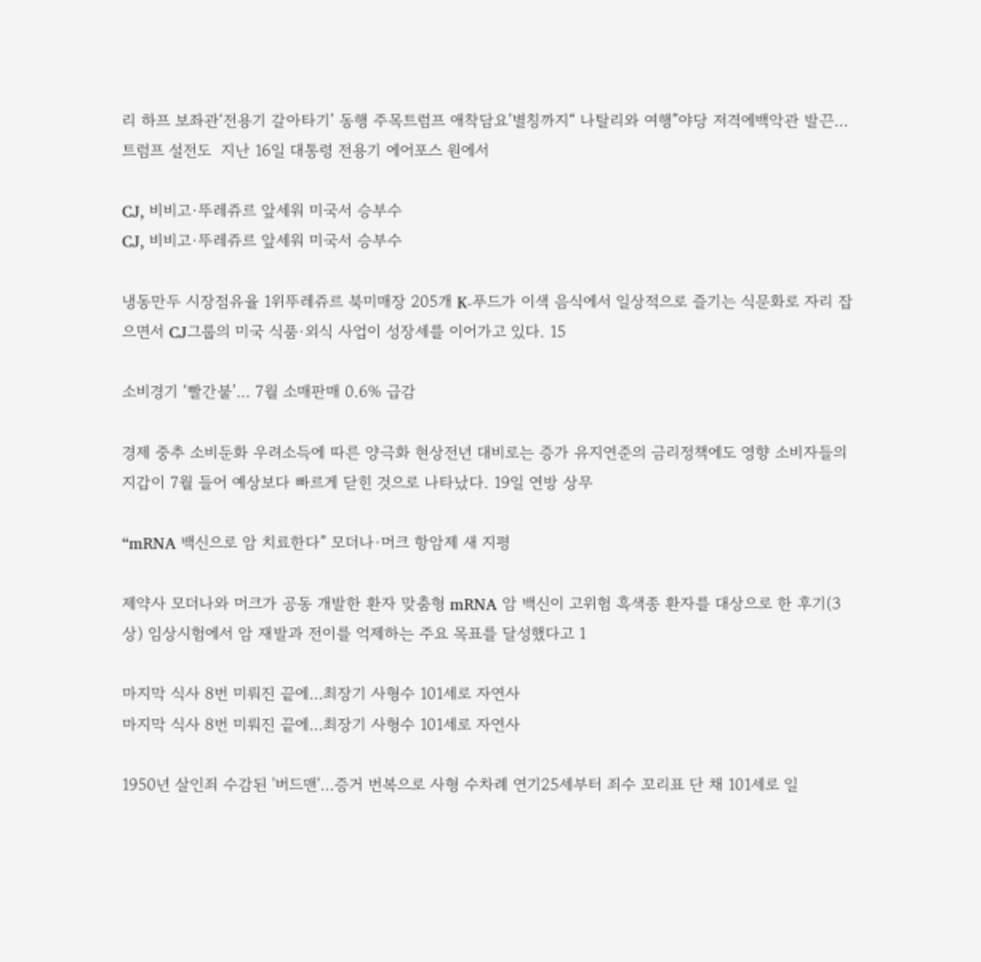리 하프 보좌관‘전용기 갈아타기’ 동행 주목트럼프 애착담요’별칭까지“ 나탈리와 여행”야당 저격에백악관 발끈… 트럼프 설전도  지난 16일 대통령 전용기 에어포스 원에서

CJ, 비비고·뚜레쥬르 앞세워 미국서 승부수
CJ, 비비고·뚜레쥬르 앞세워 미국서 승부수

냉동만두 시장점유율 1위뚜레쥬르 북미매장 205개 K-푸드가 이색 음식에서 일상적으로 즐기는 식문화로 자리 잡으면서 CJ그룹의 미국 식품·외식 사업이 성장세를 이어가고 있다. 15

소비경기 ‘빨간불’… 7월 소매판매 0.6% 급감

경제 중추 소비둔화 우려소득에 따른 양극화 현상전년 대비로는 증가 유지연준의 금리정책에도 영향 소비자들의 지갑이 7월 들어 예상보다 빠르게 닫힌 것으로 나타났다. 19일 연방 상무

“mRNA 백신으로 암 치료한다” 모더나·머크 항암제 새 지평

제약사 모더나와 머크가 공동 개발한 환자 맞춤형 mRNA 암 백신이 고위험 흑색종 환자를 대상으로 한 후기(3상) 임상시험에서 암 재발과 전이를 억제하는 주요 목표를 달성했다고 1

마지막 식사 8번 미뤄진 끝에…최장기 사형수 101세로 자연사
마지막 식사 8번 미뤄진 끝에…최장기 사형수 101세로 자연사

1950년 살인죄 수감된 '버드맨'…증거 번복으로 사형 수차례 연기25세부터 죄수 꼬리표 단 채 101세로 일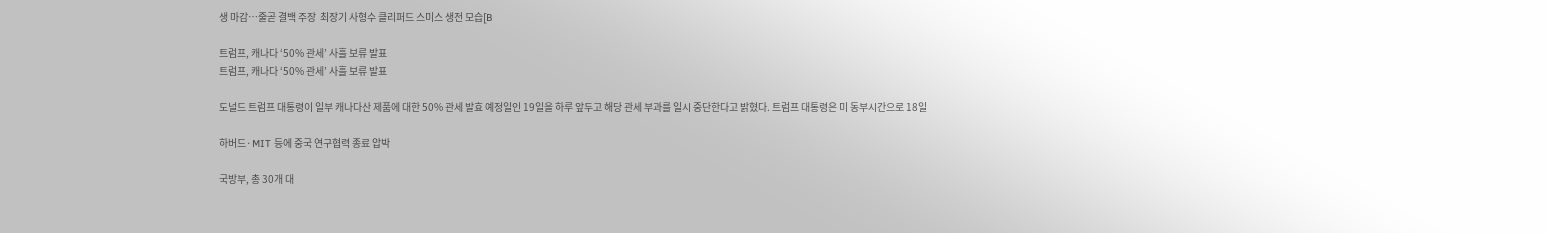생 마감…줄곧 결백 주장  최장기 사형수 클리퍼드 스미스 생전 모습[B

트럼프, 캐나다 ‘50% 관세’ 사흘 보류 발표
트럼프, 캐나다 ‘50% 관세’ 사흘 보류 발표

도널드 트럼프 대통령이 일부 캐나다산 제품에 대한 50% 관세 발효 예정일인 19일을 하루 앞두고 해당 관세 부과를 일시 중단한다고 밝혔다. 트럼프 대통령은 미 동부시간으로 18일

하버드·MIT 등에 중국 연구협력 종료 압박

국방부, 총 30개 대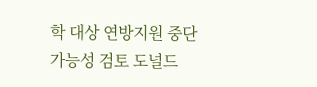학 대상 연방지원 중단 가능성 검토 도널드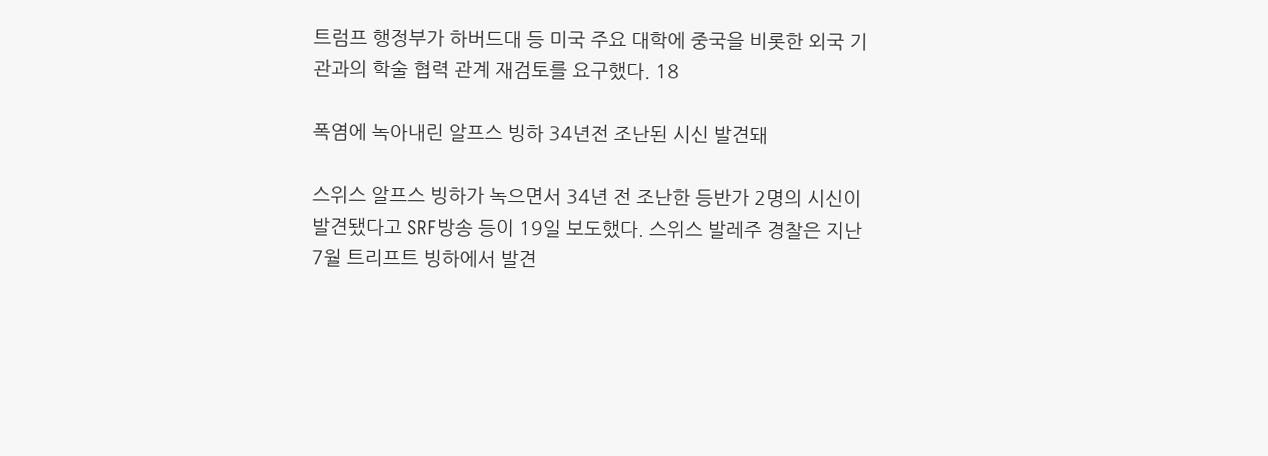트럼프 행정부가 하버드대 등 미국 주요 대학에 중국을 비롯한 외국 기관과의 학술 협력 관계 재검토를 요구했다. 18

폭염에 녹아내린 알프스 빙하 34년전 조난된 시신 발견돼

스위스 알프스 빙하가 녹으면서 34년 전 조난한 등반가 2명의 시신이 발견됐다고 SRF방송 등이 19일 보도했다. 스위스 발레주 경찰은 지난 7월 트리프트 빙하에서 발견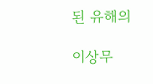된 유해의

이상무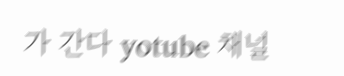가 간다 yotube 채널